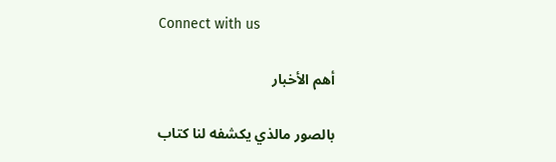Connect with us

أهم الأخبار

بالصور مالذي يكشفه لنا كتاب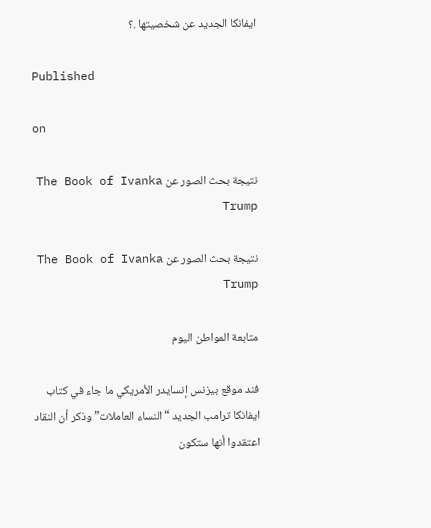ايفانكا الجديد عن شخصيتها .؟

Published

on

نتيجة بحث الصور عن The Book of Ivanka Trump

نتيجة بحث الصور عن The Book of Ivanka Trump

متابعة المواطن اليوم

فند موقع بيزنس إنسايدر الأمريكي ما جاء في كتاب ايفانكا ترامب الجديد “النساء العاملات” وذكر أن النقاد اعتقدوا أنها ستكون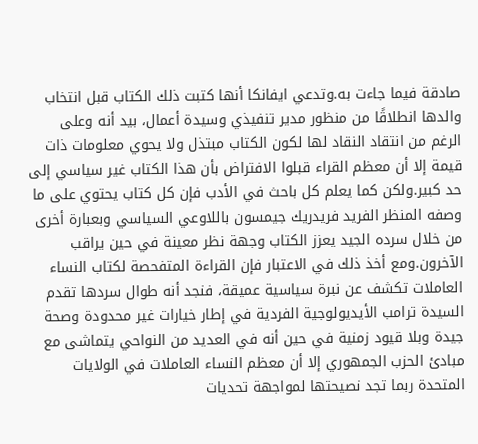صادقة فيما جاءت به.وتدعي ايفانكا أنها كتبت ذلك الكتاب قبل انتخاب والدها انطلاقًا من منظور مدير تنفيذي وسيدة أعمال، بيد أنه وعلى الرغم من انتقاد النقاد لها لكون الكتاب مبتذل ولا يحوي معلومات ذات قيمة إلا أن معظم القراء قبلوا الافتراض بأن هذا الكتاب غير سياسي إلى حد كبير.ولكن كما يعلم كل باحث في الأدب فإن كل كتاب يحتوي على ما وصفه المنظر الفريد فريدريك جيمسون باللاوعي السياسي وبعبارة أخرى من خلال سرده الجيد يعزز الكتاب وجهة نظر معينة في حين يراقب الآخرون.ومع أخذ ذلك في الاعتبار فإن القراءة المتفحصة لكتاب النساء العاملات تكشف عن نبرة سياسية عميقة، فنجد أنه طوال سردها تقدم السيدة ترامب الأيديولوجية الفردية في إطار خيارات غير محدودة وصحة جيدة وبلا قيود زمنية في حين أنه في العديد من النواحي يتماشى مع مبادئ الحزب الجمهوري إلا أن معظم النساء العاملات في الولايات المتحدة ربما تجد نصيحتها لمواجهة تحديات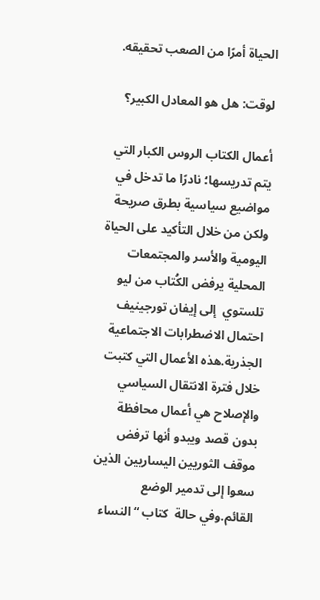الحياة أمرًا من الصعب تحقيقه.

لوقت: هل هو المعادل الكبير؟

أعمال الكتاب الروس الكبار التي يتم تدريسها؛ نادرًا ما تدخل في مواضيع سياسية بطرق صريحة ولكن من خلال التأكيد على الحياة اليومية والأسر والمجتمعات المحلية يرفض الكُتاب من ليو تلستوي  إلى إيفان تورجينيف احتمال الاضطرابات الاجتماعية الجذرية.هذه الأعمال التي كتبت خلال فترة الانتقال السياسي والإصلاح هي أعمال محافظة بدون قصد ويبدو أنها ترفض موقف الثوريين اليساريين الذين سعوا إلى تدمير الوضع القائم.وفي حالة  كتاب “النساء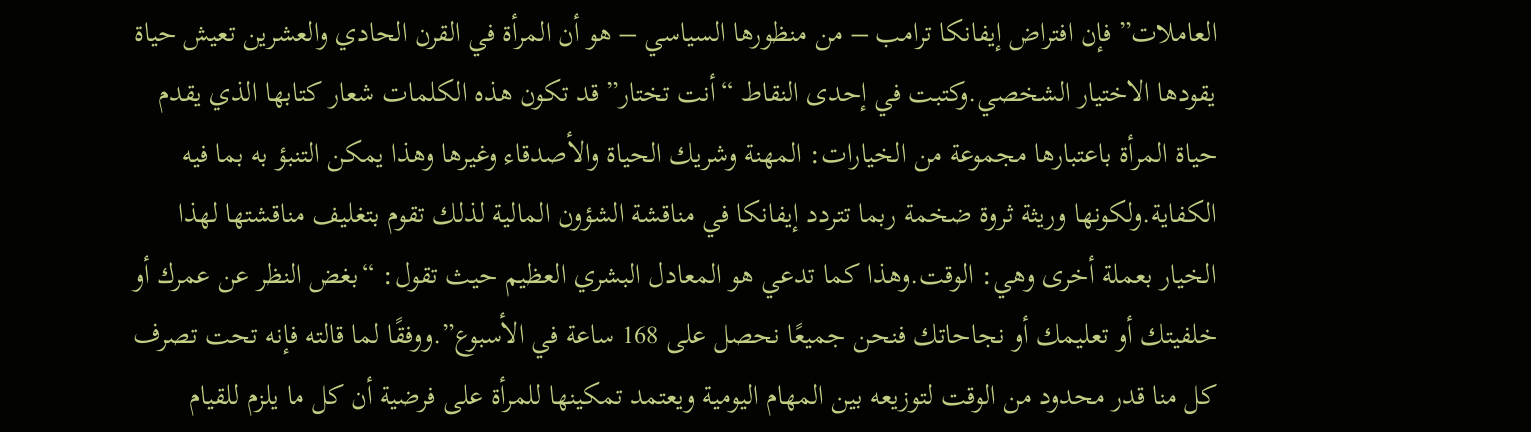العاملات” فإن افتراض إيفانكا ترامب – من منظورها السياسي – هو أن المرأة في القرن الحادي والعشرين تعيش حياة يقودها الاختيار الشخصي.وكتبت في إحدى النقاط “أنت تختار” قد تكون هذه الكلمات شعار كتابها الذي يقدم حياة المرأة باعتبارها مجموعة من الخيارات: المهنة وشريك الحياة والأصدقاء وغيرها وهذا يمكن التنبؤ به بما فيه الكفاية.ولكونها وريثة ثروة ضخمة ربما تتردد إيفانكا في مناقشة الشؤون المالية لذلك تقوم بتغليف مناقشتها لهذا الخيار بعملة أخرى وهي: الوقت.وهذا كما تدعي هو المعادل البشري العظيم حيث تقول: “بغض النظر عن عمرك أو خلفيتك أو تعليمك أو نجاحاتك فنحن جميعًا نحصل على 168 ساعة في الأسبوع”.ووفقًا لما قالته فإنه تحت تصرف كل منا قدر محدود من الوقت لتوزيعه بين المهام اليومية ويعتمد تمكينها للمرأة على فرضية أن كل ما يلزم للقيام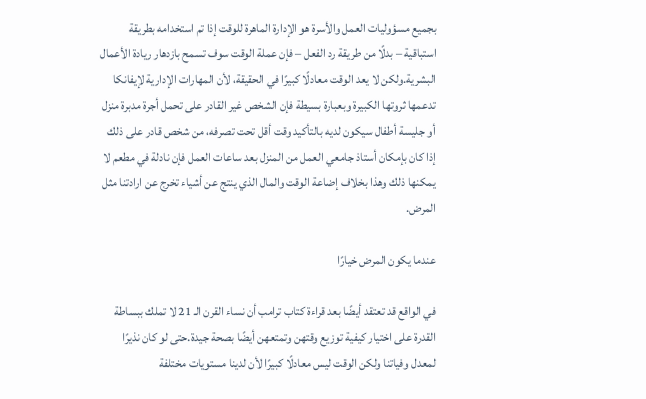بجميع مسؤوليات العمل والأسرة هو الإدارة الماهرة للوقت إذا تم استخدامه بطريقة استباقية – بدلًا من طريقة رد الفعل – فإن عملة الوقت سوف تسمح بازدهار ريادة الأعمال البشرية.ولكن لا يعد الوقت معادلًا كبيرًا في الحقيقة، لأن المهارات الإدارية لإيفانكا تدعمها ثروتها الكبيرة وبعبارة بسيطة فإن الشخص غير القادر على تحمل أجرة مدبرة منزل أو جليسة أطفال سيكون لديه بالتأكيد وقت أقل تحت تصرفه، من شخص قادر على ذلك إذا كان بإمكان أستاذ جامعي العمل من المنزل بعد ساعات العمل فإن نادلة في مطعم لا يمكنها ذلك وهذا بخلاف إضاعة الوقت والمال الذي ينتج عن أشياء تخرج عن ارادتنا مثل المرض.

عندما يكون المرض خيارًا

في الواقع قد تعتقد أيضًا بعد قراءة كتاب ترامب أن نساء القرن الـ 21 لا تملك ببساطة القدرة على اختيار كيفية توزيع وقتهن وتمتعهن أيضًا بصحة جيدة.حتى لو كان نذيرًا لمعدل وفياتنا ولكن الوقت ليس معادلًا كبيرًا لأن لدينا مستويات مختلفة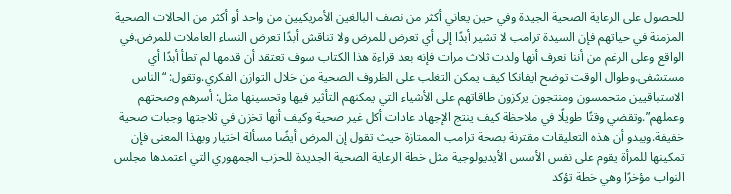للحصول على الرعاية الصحية الجيدة وفي حين يعاني أكثر من نصف البالغين الأمريكيين من واحد أو أكثر من الحالات الصحية المزمنة في حياتهم فإن السيدة ترامب لا تشير أبدًا إلى أي تعرض للمرض ولا تناقش أبدًا تعرض النساء العاملات للمرض.في الواقع وعلى الرغم من أننا نعرف أنها ولدت ثلاث مرات فإنه بعد قراءة هذا الكتاب سوف تعتقد أن قدمها لم تطأ أبدًا أي مستشفى.وطوال الوقت توضح ايفانكا كيف يمكن التغلب على الظروف الصحية من خلال التوازن الفكري.وتقول: “الناس الاستباقيين متحمسون ومنتجون يركزون طاقاتهم على الأشياء التي يمكنهم التأثير فيها وتحسينها مثل: أسرهم وصحتهم وعملهم”.وتقضي وقتًا طويلًا في ملاحظة كيف ينتج الإجهاد عادات أكل غير صحية وكيف أنها تخزن في ثلاجتها وجبات صحية خفيفة.ويبدو أن هذه التعليقات مقترنة بصحة ترامب الممتازة حيث تقول إن المرض أيضًا مسألة اختيار وبهذا المعنى فإن تمكينها للمرأة يقوم على نفس الأسس الأيديولوجية مثل خطة الرعاية الصحية الجديدة للحزب الجمهوري التي اعتمدها مجلس النواب مؤخرًا وهي خطة تؤكد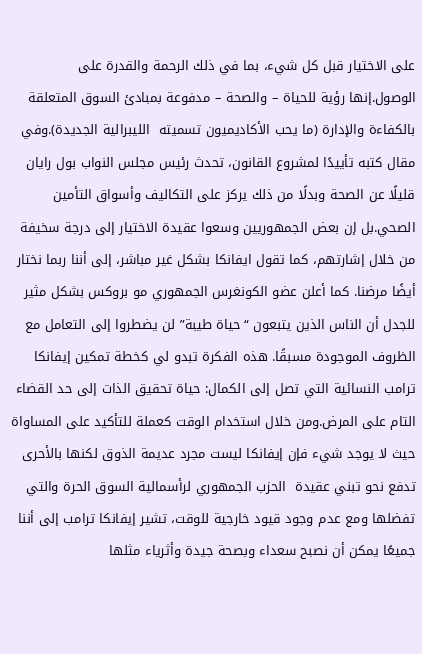على الاختيار قبل كل شيء، بما في ذلك الرحمة والقدرة على الوصول.إنها رؤية للحياة – والصحة – مدفوعة بمبادئ السوق المتعلقة بالكفاءة والإدارة (ما يحب الأكاديميون تسميته  الليبرالية الجديدة).وفي مقال كتبه تأييدًا لمشروع القانون، تحدث رئيس مجلس النواب بول رايان قليلًا عن الصحة وبدلًا من ذلك يركز على التكاليف وأسواق التأمين الصحي.بل إن بعض الجمهوريين وسعوا عقيدة الاختيار إلى درجة سخيفة من خلال إشارتهم، كما تقول ايفانكا بشكل غير مباشر، إلى أننا ربما نختار أيضًا مرضنا. كما أعلن عضو الكونغرس الجمهوري مو بروكس بشكل مثير للجدل أن الناس الذين يتبعون “حياة طيبة” لن يضطروا إلى التعامل مع الظروف الموجودة مسبقًا. هذه الفكرة تبدو لي كخطة تمكين إيفانكا ترامب النسائية التي تصل إلى الكمال: حياة تحقيق الذات إلى حد القضاء التام على المرض.ومن خلال استخدام الوقت كعملة للتأكيد على المساواة حيث لا يوجد شيء فإن إيفانكا ليست مجرد عديمة الذوق لكنها بالأحرى تدفع نحو تبني عقيدة  الحزب الجمهوري لرأسمالية السوق الحرة والتي تفضلها ومع عدم وجود قيود خارجية للوقت، تشير إيفانكا ترامب إلى أننا جميعًا يمكن أن نصبح سعداء وبصحة جيدة وأثرياء مثلها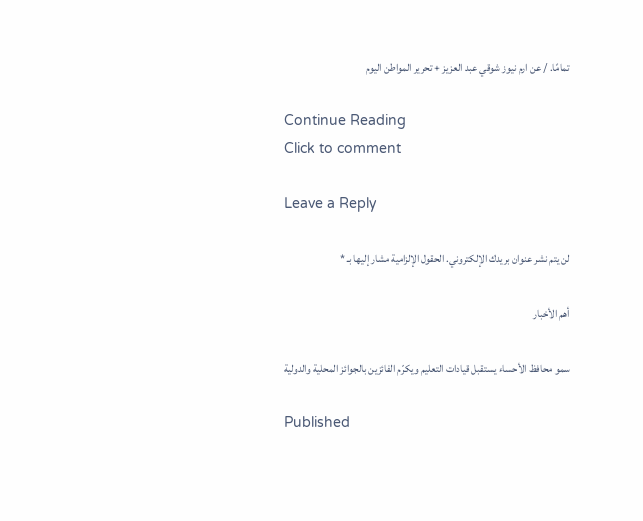تمامًا. / عن ارم نيوز شوقي عبد العزيز + تحرير المواطن اليوم

Continue Reading
Click to comment

Leave a Reply

لن يتم نشر عنوان بريدك الإلكتروني. الحقول الإلزامية مشار إليها بـ *

أهم الأخبار

سمو محافظ الأحساء يستقبل قيادات التعليم ويكرّم الفائزين بالجوائز المحلية والدولية

Published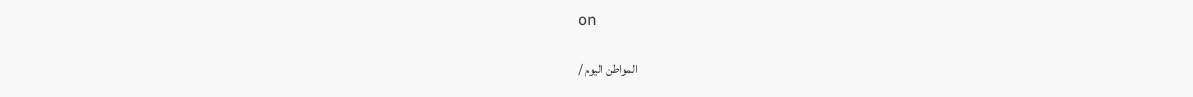on

المواطن اليوم /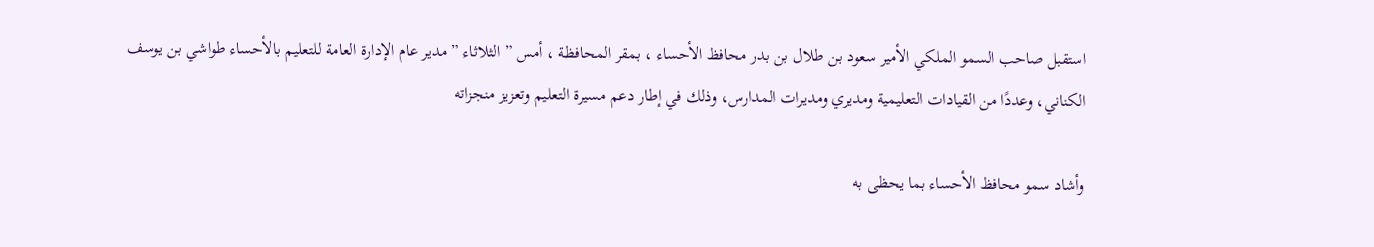استقبل صاحب السمو الملكي الأمير سعود بن طلال بن بدر محافظ الأحساء ، بمقر المحافظة ، أمس ” الثلاثاء ” مدير عام الإدارة العامة للتعليم بالأحساء طواشي بن يوسف الكناني، وعددًا من القيادات التعليمية ومديري ومديرات المدارس، وذلك في إطار دعم مسيرة التعليم وتعزيز منجزاته

وأشاد سمو محافظ الأحساء بما يحظى به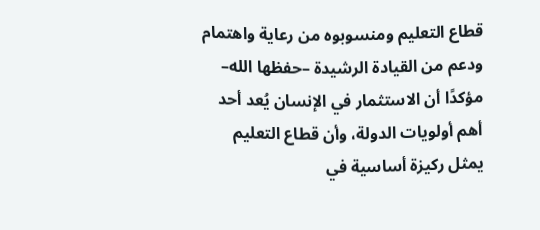قطاع التعليم ومنسوبوه من رعاية واهتمام ودعم من القيادة الرشيدة –حفظها الله– مؤكدًا أن الاستثمار في الإنسان يُعد أحد أهم أولويات الدولة، وأن قطاع التعليم يمثل ركيزة أساسية في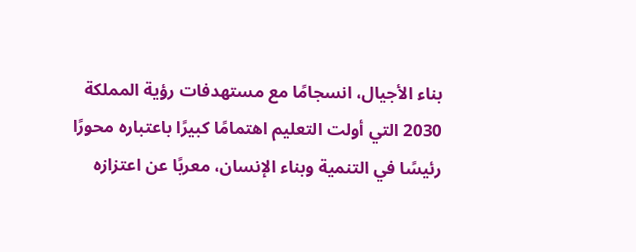بناء الأجيال، انسجامًا مع مستهدفات رؤية المملكة 2030 التي أولت التعليم اهتمامًا كبيرًا باعتباره محورًا رئيسًا في التنمية وبناء الإنسان، معربًا عن اعتزازه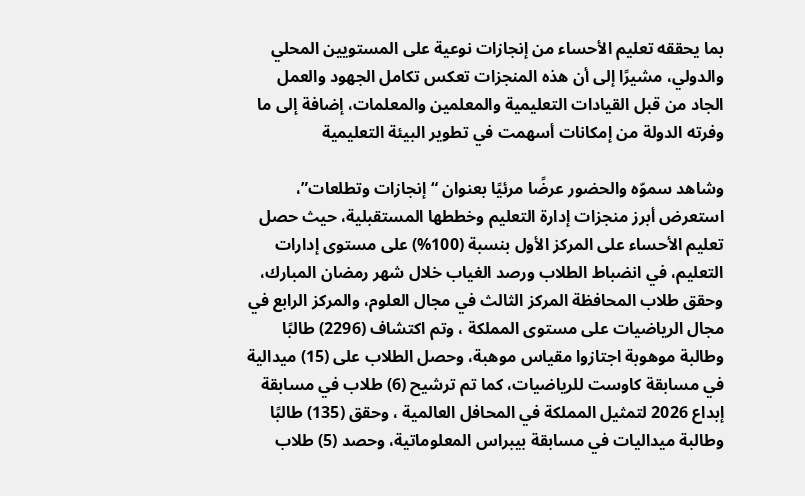بما يحققه تعليم الأحساء من إنجازات نوعية على المستويين المحلي والدولي، مشيرًا إلى أن هذه المنجزات تعكس تكامل الجهود والعمل الجاد من قبل القيادات التعليمية والمعلمين والمعلمات، إضافة إلى ما وفرته الدولة من إمكانات أسهمت في تطوير البيئة التعليمية

وشاهد سموّه والحضور عرضًا مرئيًا بعنوان “إنجازات وتطلعات”، استعرض أبرز منجزات إدارة التعليم وخططها المستقبلية، حيث حصل تعليم الأحساء على المركز الأول بنسبة (100%) على مستوى إدارات التعليم، في انضباط الطلاب ورصد الغياب خلال شهر رمضان المبارك، وحقق طلاب المحافظة المركز الثالث في مجال العلوم، والمركز الرابع في مجال الرياضيات على مستوى المملكة ، وتم اكتشاف (2296) طالبًا وطالبة موهوبة اجتازوا مقياس موهبة، وحصل الطلاب على (15) ميدالية في مسابقة كاوست للرياضيات، كما تم ترشيح (6) طلاب في مسابقة إبداع 2026 لتمثيل المملكة في المحافل العالمية ، وحقق (135) طالبًا وطالبة ميداليات في مسابقة بيبراس المعلوماتية، وحصد (5) طلاب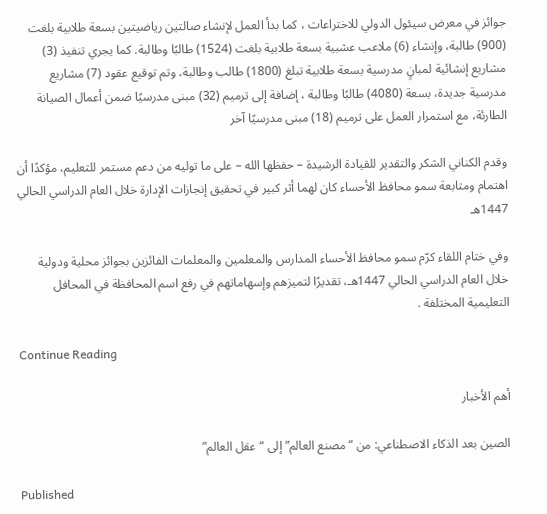جوائز في معرض سيئول الدولي للاختراعات ، كما بدأ العمل لإنشاء صالتين رياضيتين بسعة طلابية بلغت (900) طالبة، وإنشاء (6) ملاعب عشبية بسعة طلابية بلغت (1524) طالبًا وطالبة. كما يجري تنفيذ (3) مشاريع إنشائية لمبانٍ مدرسية بسعة طلابية تبلغ (1800) طالب وطالبة، وتم توقيع عقود (7) مشاريع مدرسية جديدة، بسعة (4080) طالبًا وطالبة ، إضافة إلى ترميم (32) مبنى مدرسيًا ضمن أعمال الصيانة الطارئة، مع استمرار العمل على ترميم (18) مبنى مدرسيًا آخر

وقدم الكناني الشكر والتقدير للقيادة الرشيدة – حفظها الله – على ما توليه من دعم مستمر للتعليم، مؤكدًا أن اهتمام ومتابعة سمو محافظ الأحساء كان لهما أثر كبير في تحقيق إنجازات الإدارة خلال العام الدراسي الحالي 1447هـ

وفي ختام اللقاء كرّم سمو محافظ الأحساء المدارس والمعلمين والمعلمات الفائزين بجوائز محلية ودولية خلال العام الدراسي الحالي 1447هـ، تقديرًا لتميزهم وإسهاماتهم في رفع اسم المحافظة في المحافل التعليمية المختلفة .

Continue Reading

أهم الأخبار

الصين بعد الذكاء الاصطناعي: من “مصنع العالم” إلى “عقل العالم”

Published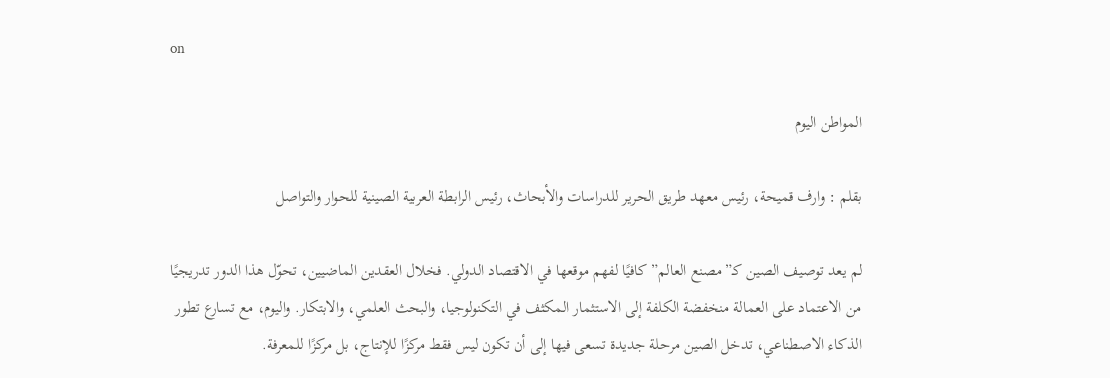on

المواطن اليوم

بقلم : وارف قميحة، رئيس معهد طريق الحرير للدراسات والأبحاث، رئيس الرابطة العربية الصينية للحوار والتواصل

لم يعد توصيف الصين كـ”مصنع العالم” كافيًا لفهم موقعها في الاقتصاد الدولي. فخلال العقدين الماضيين، تحوّل هذا الدور تدريجيًا من الاعتماد على العمالة منخفضة الكلفة إلى الاستثمار المكثف في التكنولوجيا، والبحث العلمي، والابتكار. واليوم، مع تسارع تطور الذكاء الاصطناعي، تدخل الصين مرحلة جديدة تسعى فيها إلى أن تكون ليس فقط مركزًا للإنتاج، بل مركزًا للمعرفة.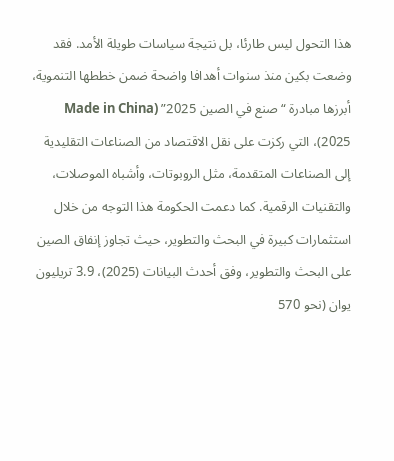هذا التحول ليس طارئا، بل نتيجة سياسات طويلة الأمد. فقد وضعت بكين منذ سنوات أهدافا واضحة ضمن خططها التنموية، أبرزها مبادرة “صنع في الصين 2025” (Made in China 2025)، التي ركزت على نقل الاقتصاد من الصناعات التقليدية إلى الصناعات المتقدمة، مثل الروبوتات، وأشباه الموصلات، والتقنيات الرقمية. كما دعمت الحكومة هذا التوجه من خلال استثمارات كبيرة في البحث والتطوير، حيث تجاوز إنفاق الصين على البحث والتطوير، وفق أحدث البيانات (2025)، 3.9 تريليون يوان (نحو 570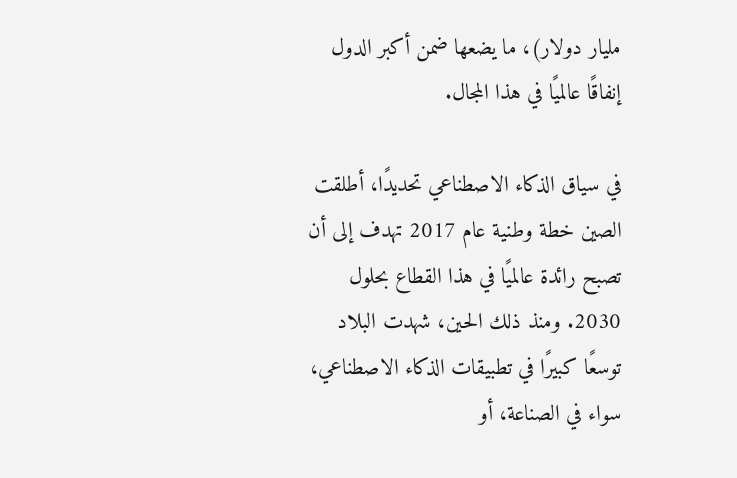مليار دولار)، ما يضعها ضمن أكبر الدول إنفاقًا عالميًا في هذا المجال.

في سياق الذكاء الاصطناعي تحديدًا، أطلقت الصين خطة وطنية عام 2017 تهدف إلى أن تصبح رائدة عالميًا في هذا القطاع بحلول 2030. ومنذ ذلك الحين، شهدت البلاد توسعًا كبيرًا في تطبيقات الذكاء الاصطناعي، سواء في الصناعة، أو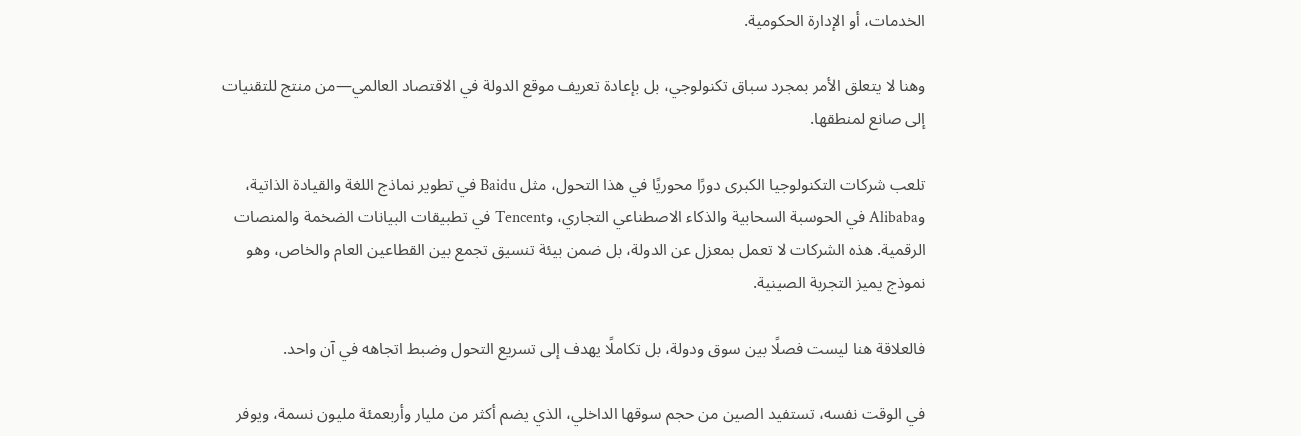الخدمات، أو الإدارة الحكومية.

وهنا لا يتعلق الأمر بمجرد سباق تكنولوجي، بل بإعادة تعريف موقع الدولة في الاقتصاد العالمي—من منتج للتقنيات إلى صانع لمنطقها.

تلعب شركات التكنولوجيا الكبرى دورًا محوريًا في هذا التحول، مثل Baidu في تطوير نماذج اللغة والقيادة الذاتية، وAlibaba في الحوسبة السحابية والذكاء الاصطناعي التجاري، وTencent في تطبيقات البيانات الضخمة والمنصات الرقمية. هذه الشركات لا تعمل بمعزل عن الدولة، بل ضمن بيئة تنسيق تجمع بين القطاعين العام والخاص، وهو نموذج يميز التجربة الصينية.

فالعلاقة هنا ليست فصلًا بين سوق ودولة، بل تكاملًا يهدف إلى تسريع التحول وضبط اتجاهه في آن واحد.

في الوقت نفسه، تستفيد الصين من حجم سوقها الداخلي، الذي يضم أكثر من مليار وأربعمئة مليون نسمة، ويوفر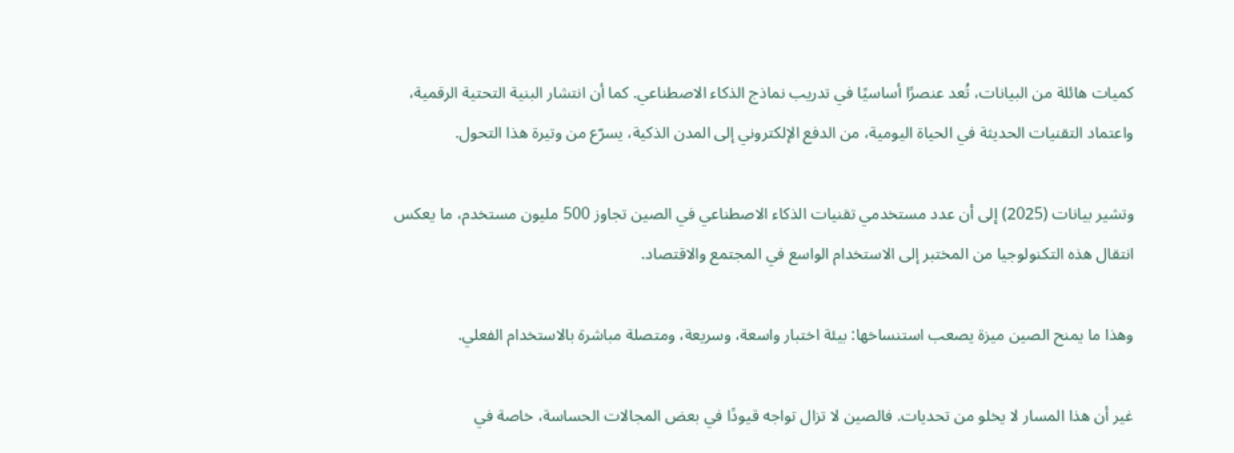كميات هائلة من البيانات، تُعد عنصرًا أساسيًا في تدريب نماذج الذكاء الاصطناعي. كما أن انتشار البنية التحتية الرقمية، واعتماد التقنيات الحديثة في الحياة اليومية، من الدفع الإلكتروني إلى المدن الذكية، يسرّع من وتيرة هذا التحول.

وتشير بيانات (2025) إلى أن عدد مستخدمي تقنيات الذكاء الاصطناعي في الصين تجاوز 500 مليون مستخدم، ما يعكس انتقال هذه التكنولوجيا من المختبر إلى الاستخدام الواسع في المجتمع والاقتصاد.

وهذا ما يمنح الصين ميزة يصعب استنساخها: بيئة اختبار واسعة، وسريعة، ومتصلة مباشرة بالاستخدام الفعلي.

غير أن هذا المسار لا يخلو من تحديات. فالصين لا تزال تواجه قيودًا في بعض المجالات الحساسة، خاصة في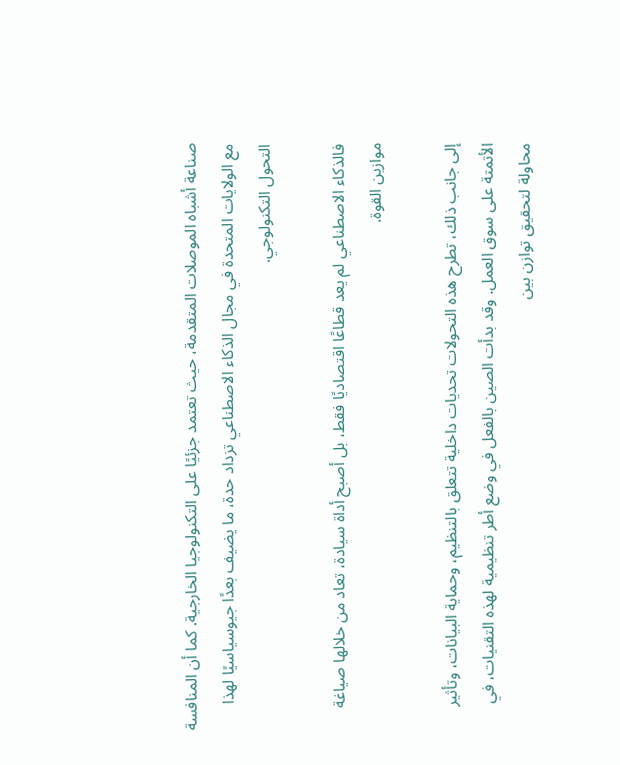صناعة أشباه الموصلات المتقدمة، حيث تعتمد جزئيًا على التكنولوجيا الخارجية. كما أن المنافسة مع الولايات المتحدة في مجال الذكاء الاصطناعي تزداد حدة، ما يضيف بعدًا جيوسياسيًا لهذا التحول التكنولوجي.

فالذكاء الاصطناعي لم يعد قطاعًا اقتصاديًا فقط، بل أصبح أداة سيادة، تعاد من خلالها صياغة موازين القوة.

إلى جانب ذلك، تطرح هذه التحولات تحديات داخلية تتعلق بالتنظيم، وحماية البيانات، وتأثير الأتمتة على سوق العمل. وقد بدأت الصين بالفعل في وضع أطر تنظيمية لهذه التقنيات، في محاولة لتحقيق توازن بين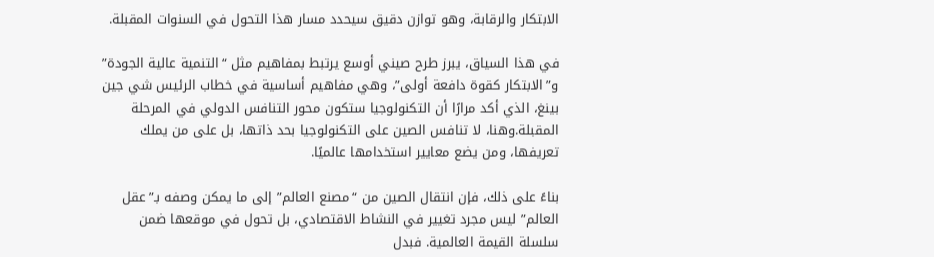الابتكار والرقابة، وهو توازن دقيق سيحدد مسار هذا التحول في السنوات المقبلة.

في هذا السياق، يبرز طرح صيني أوسع يرتبط بمفاهيم مثل “التنمية عالية الجودة” و”الابتكار كقوة دافعة أولى”، وهي مفاهيم أساسية في خطاب الرئيس شي جين بينغ، الذي أكد مرارًا أن التكنولوجيا ستكون محور التنافس الدولي في المرحلة المقبلة.وهنا، لا تنافس الصين على التكنولوجيا بحد ذاتها، بل على من يملك تعريفها، ومن يضع معايير استخدامها عالميًا.

بناءً على ذلك، فإن انتقال الصين من “مصنع العالم” إلى ما يمكن وصفه بـ”عقل العالم” ليس مجرد تغيير في النشاط الاقتصادي، بل تحول في موقعها ضمن سلسلة القيمة العالمية. فبدل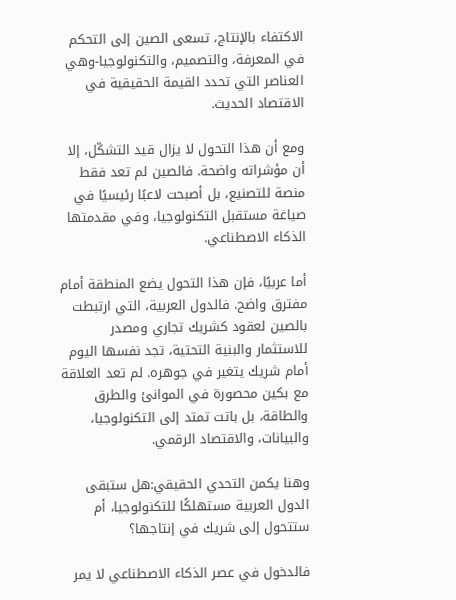الاكتفاء بالإنتاج، تسعى الصين إلى التحكم في المعرفة، والتصميم، والتكنولوجيا-وهي العناصر التي تحدد القيمة الحقيقية في الاقتصاد الحديث.

ومع أن هذا التحول لا يزال قيد التشكّل، إلا أن مؤشراته واضحة. فالصين لم تعد فقط منصة للتصنيع، بل أصبحت لاعبًا رئيسيًا في صياغة مستقبل التكنولوجيا، وفي مقدمتها الذكاء الاصطناعي.

أما عربيًا، فإن هذا التحول يضع المنطقة أمام مفترق واضح. فالدول العربية، التي ارتبطت بالصين لعقود كشريك تجاري ومصدر للاستثمار والبنية التحتية، تجد نفسها اليوم أمام شريك يتغير في جوهره. لم تعد العلاقة مع بكين محصورة في الموانئ والطرق والطاقة، بل باتت تمتد إلى التكنولوجيا، والبيانات، والاقتصاد الرقمي.

وهنا يكمن التحدي الحقيقي:هل ستبقى الدول العربية مستهلكًا للتكنولوجيا، أم ستتحول إلى شريك في إنتاجها؟

فالدخول في عصر الذكاء الاصطناعي لا يمر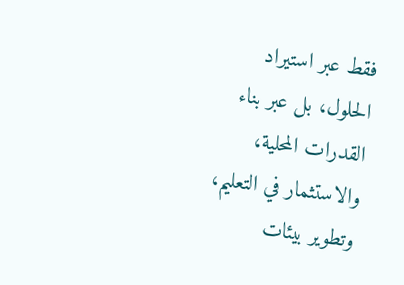فقط عبر استيراد الحلول، بل عبر بناء القدرات المحلية، والاستثمار في التعليم، وتطوير بيئات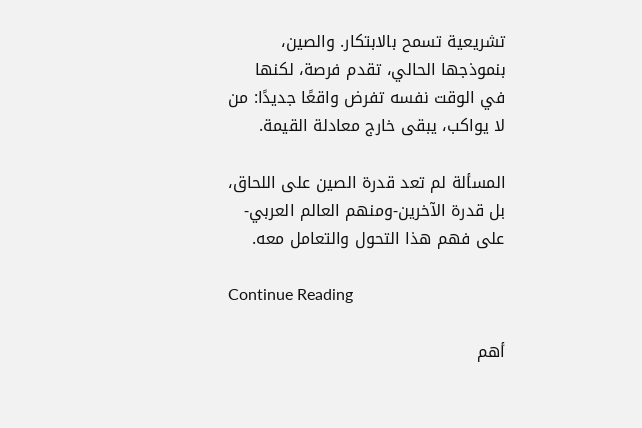تشريعية تسمح بالابتكار. والصين، بنموذجها الحالي، تقدم فرصة، لكنها في الوقت نفسه تفرض واقعًا جديدًا: من لا يواكب، يبقى خارج معادلة القيمة.

المسألة لم تعد قدرة الصين على اللحاق، بل قدرة الآخرين-ومنهم العالم العربي-على فهم هذا التحول والتعامل معه.

Continue Reading

أهم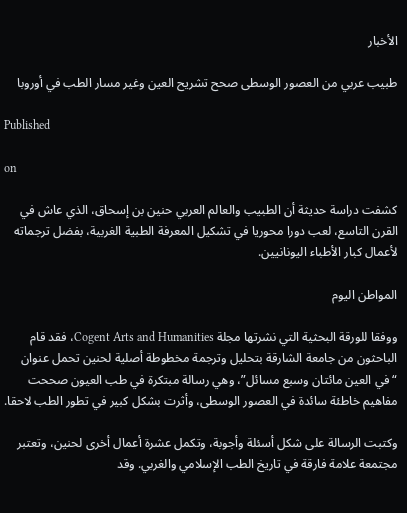الأخبار

طبيب عربي من العصور الوسطى صحح تشريح العين وغير مسار الطب في أوروبا

Published

on

كشفت دراسة حديثة أن الطبيب والعالم العربي حنين بن إسحاق، الذي عاش في القرن التاسع، لعب دورا محوريا في تشكيل المعرفة الطبية الغربية، بفضل ترجماته لأعمال كبار الأطباء اليونانيين.

المواطن اليوم

ووفقا للورقة البحثية التي نشرتها مجلة Cogent Arts and Humanities، فقد قام الباحثون من جامعة الشارقة بتحليل وترجمة مخطوطة أصلية لحنين تحمل عنوان “في العين مائتان وسبع مسائل”، وهي رسالة مبتكرة في طب العيون صححت مفاهيم خاطئة سائدة في العصور الوسطى، وأثرت بشكل كبير في تطور الطب لاحقا.

وكتبت الرسالة على شكل أسئلة وأجوبة، وتكمل عشرة أعمال أخرى لحنين، وتعتبر مجتمعة علامة فارقة في تاريخ الطب الإسلامي والغربي. وقد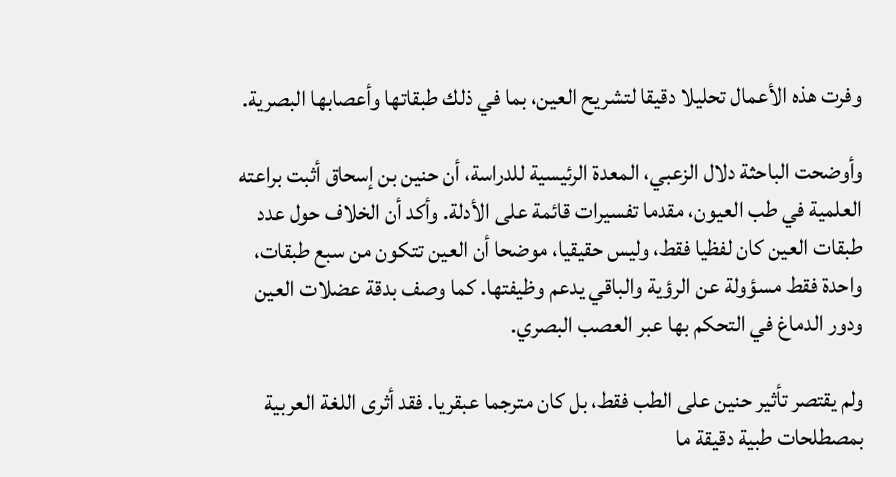وفرت هذه الأعمال تحليلا دقيقا لتشريح العين، بما في ذلك طبقاتها وأعصابها البصرية.

وأوضحت الباحثة دلال الزعبي، المعدة الرئيسية للدراسة، أن حنين بن إسحاق أثبت براعته العلمية في طب العيون، مقدما تفسيرات قائمة على الأدلة. وأكد أن الخلاف حول عدد طبقات العين كان لفظيا فقط، وليس حقيقيا، موضحا أن العين تتكون من سبع طبقات، واحدة فقط مسؤولة عن الرؤية والباقي يدعم وظيفتها. كما وصف بدقة عضلات العين ودور الدماغ في التحكم بها عبر العصب البصري.

ولم يقتصر تأثير حنين على الطب فقط، بل كان مترجما عبقريا. فقد أثرى اللغة العربية بمصطلحات طبية دقيقة ما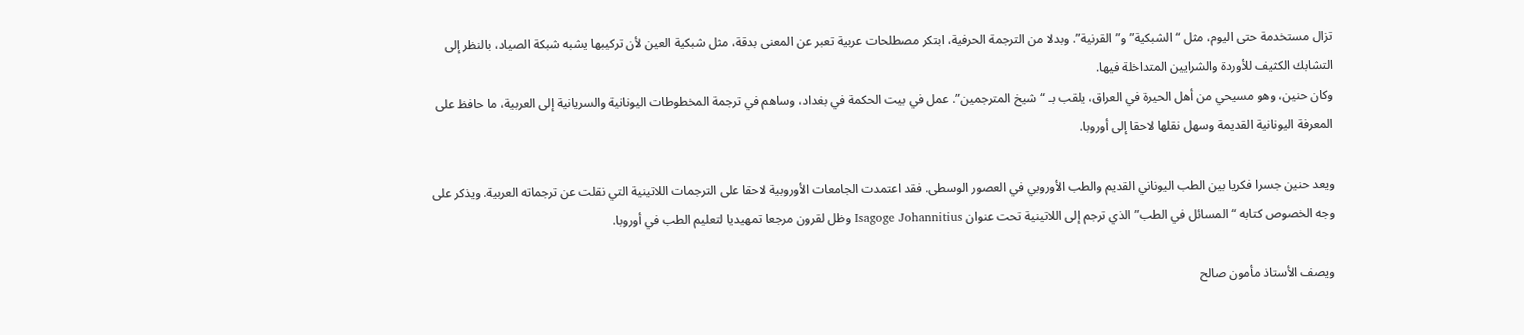تزال مستخدمة حتى اليوم، مثل “الشبكية” و”القرنية”. وبدلا من الترجمة الحرفية، ابتكر مصطلحات عربية تعبر عن المعنى بدقة، مثل شبكية العين لأن تركيبها يشبه شبكة الصياد، بالنظر إلى التشابك الكثيف للأوردة والشرايين المتداخلة فيها.
وكان حنين، وهو مسيحي من أهل الحيرة في العراق، يلقب بـ “شيخ المترجمين”. عمل في بيت الحكمة في بغداد، وساهم في ترجمة المخطوطات اليونانية والسريانية إلى العربية، ما حافظ على المعرفة اليونانية القديمة وسهل نقلها لاحقا إلى أوروبا.

ويعد حنين جسرا فكريا بين الطب اليوناني القديم والطب الأوروبي في العصور الوسطى. فقد اعتمدت الجامعات الأوروبية لاحقا على الترجمات اللاتينية التي نقلت عن ترجماته العربية. ويذكر على وجه الخصوص كتابه “المسائل في الطب” الذي ترجم إلى اللاتينية تحت عنوان Isagoge Johannitius وظل لقرون مرجعا تمهيديا لتعليم الطب في أوروبا.

ويصف الأستاذ مأمون صالح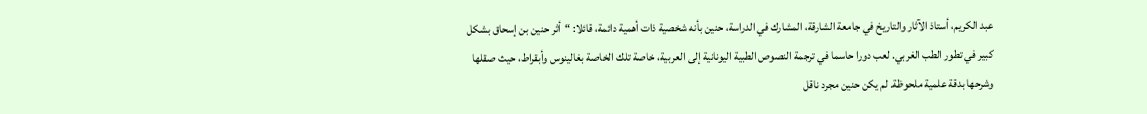عبد الكريم، أستاذ الآثار والتاريخ في جامعة الشارقة، المشارك في الدراسة، حنين بأنه شخصية ذات أهمية دائمة، قائلا: “أثر حنين بن إسحاق بشكل كبير في تطور الطب الغربي. لعب دورا حاسما في ترجمة النصوص الطبية اليونانية إلى العربية، خاصة تلك الخاصة بغالينوس وأبقراط، حيث صقلها وشرحها بدقة علمية ملحوظة. لم يكن حنين مجرد ناقل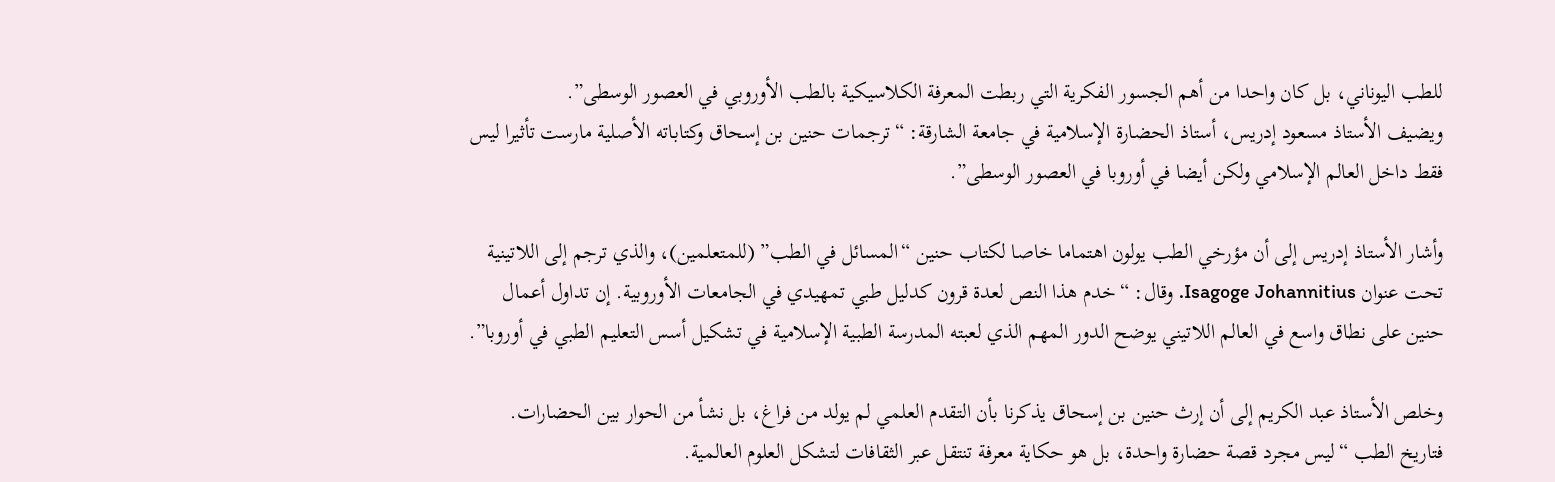للطب اليوناني، بل كان واحدا من أهم الجسور الفكرية التي ربطت المعرفة الكلاسيكية بالطب الأوروبي في العصور الوسطى”.
ويضيف الأستاذ مسعود إدريس، أستاذ الحضارة الإسلامية في جامعة الشارقة: “ترجمات حنين بن إسحاق وكتاباته الأصلية مارست تأثيرا ليس فقط داخل العالم الإسلامي ولكن أيضا في أوروبا في العصور الوسطى”.

وأشار الأستاذ إدريس إلى أن مؤرخي الطب يولون اهتماما خاصا لكتاب حنين “المسائل في الطب” (للمتعلمين)، والذي ترجم إلى اللاتينية تحت عنوان Isagoge Johannitius. وقال: “خدم هذا النص لعدة قرون كدليل طبي تمهيدي في الجامعات الأوروبية. إن تداول أعمال حنين على نطاق واسع في العالم اللاتيني يوضح الدور المهم الذي لعبته المدرسة الطبية الإسلامية في تشكيل أسس التعليم الطبي في أوروبا”.

وخلص الأستاذ عبد الكريم إلى أن إرث حنين بن إسحاق يذكرنا بأن التقدم العلمي لم يولد من فراغ، بل نشأ من الحوار بين الحضارات. فتاريخ الطب “ليس مجرد قصة حضارة واحدة، بل هو حكاية معرفة تنتقل عبر الثقافات لتشكل العلوم العالمية.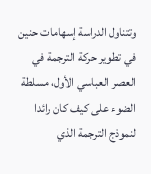وتتناول الدراسة إسهامات حنين في تطوير حركة الترجمة في العصر العباسي الأول، مسلطة الضوء على كيف كان رائدا لنموذج الترجمة الذي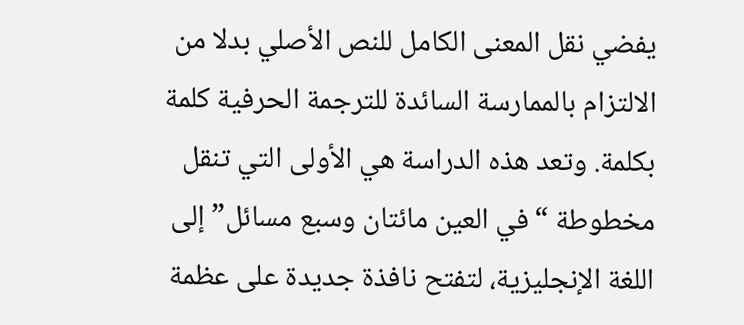يفضي نقل المعنى الكامل للنص الأصلي بدلا من الالتزام بالممارسة السائدة للترجمة الحرفية كلمة بكلمة. وتعد هذه الدراسة هي الأولى التي تنقل مخطوطة “في العين مائتان وسبع مسائل” إلى اللغة الإنجليزية، لتفتح نافذة جديدة على عظمة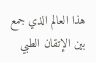هذا العالم الذي جمع بين الإتقان الطبي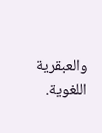والعبقرية اللغوية.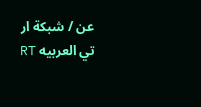عن / شبكة ار تي العربيه RT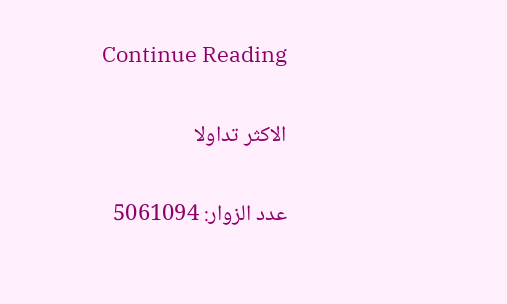Continue Reading

الاكثر تداولا

عدد الزوار: 5061094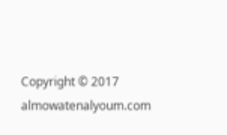Copyright © 2017 almowatenalyoum.com